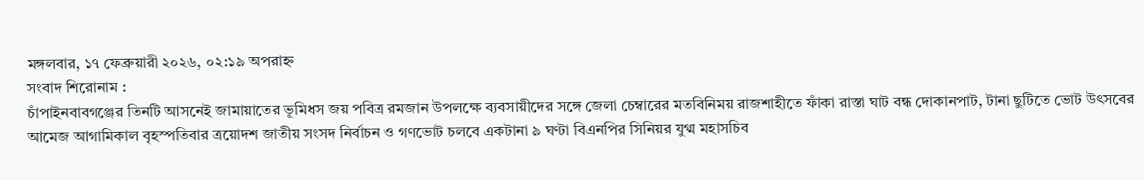মঙ্গলবার, ১৭ ফেব্রুয়ারী ২০২৬, ০২:১৯ অপরাহ্ন
সংবাদ শিরোনাম :
চাঁপাইনবাবগঞ্জের তিনটি আসনেই জামায়াতের ভূমিধস জয় পবিত্র রমজান উপলক্ষে ব্যবসায়ীদের সঙ্গে জেলা চেম্বারের মতবিনিময় রাজশাহীতে ফাঁকা রাস্তা ঘাট বন্ধ দোকানপাট, টানা ছুটিতে ভোট উৎসবের আমেজ আগামিকাল বৃহস্পতিবার ত্রয়োদশ জাতীয় সংসদ নির্বাচন ও গণভোট চলবে একটানা ৯ ঘণ্টা বিএনপির সিনিয়র যুগ্ম মহাসচিব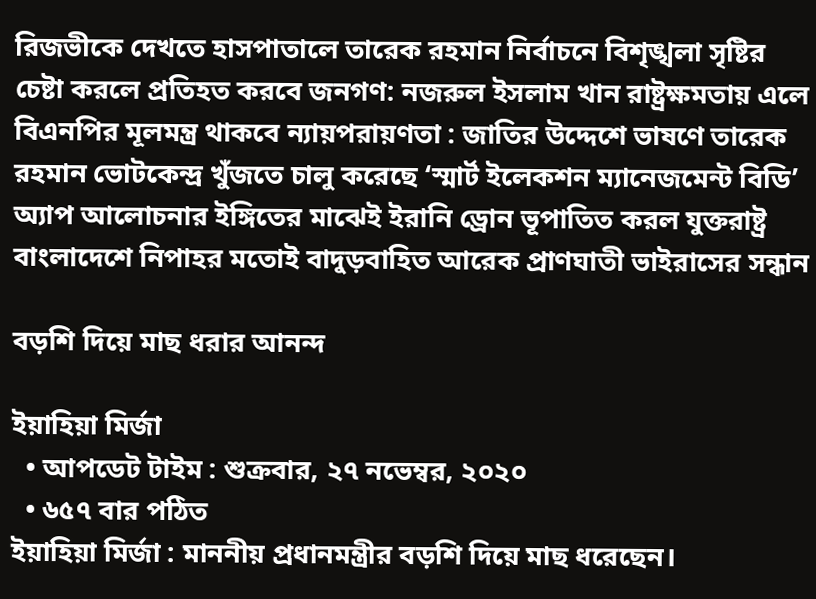রিজভীকে দেখতে হাসপাতালে তারেক রহমান নির্বাচনে বিশৃঙ্খলা সৃষ্টির চেষ্টা করলে প্রতিহত করবে জনগণ: নজরুল ইসলাম খান রাষ্ট্রক্ষমতায় এলে বিএনপির মূলমন্ত্র থাকবে ন্যায়পরায়ণতা : জাতির উদ্দেশে ভাষণে তারেক রহমান ভোটকেন্দ্র খুঁজতে চালু করেছে ‘স্মার্ট ইলেকশন ম্যানেজমেন্ট বিডি’ অ্যাপ আলোচনার ইঙ্গিতের মাঝেই ইরানি ড্রোন ভূপাতিত করল যুক্তরাষ্ট্র বাংলাদেশে নিপাহর মতোই বাদুড়বাহিত আরেক প্রাণঘাতী ভাইরাসের সন্ধান

বড়শি দিয়ে মাছ ধরার আনন্দ

ইয়াহিয়া মির্জা
  • আপডেট টাইম : শুক্রবার, ২৭ নভেম্বর, ২০২০
  • ৬৫৭ বার পঠিত
ইয়াহিয়া মির্জা : মাননীয় প্রধানমন্ত্রীর বড়শি দিয়ে মাছ ধরেছেন।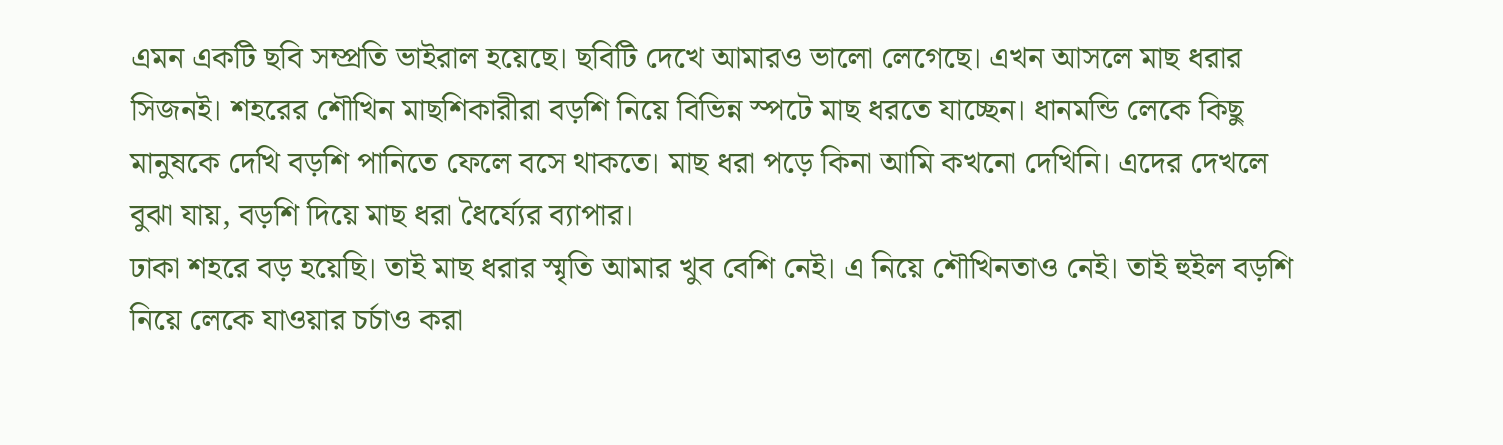এমন একটি ছবি সম্প্রতি ভাইরাল হয়েছে। ছবিটি দেখে আমারও ভালো লেগেছে। এখন আসলে মাছ ধরার সিজনই। শহরের শৌখিন মাছশিকারীরা বড়শি নিয়ে বিভিন্ন স্পটে মাছ ধরতে যাচ্ছেন। ধানমন্ডি লেকে কিছু মানুষকে দেখি বড়শি পানিতে ফেলে বসে থাকতে। মাছ ধরা পড়ে কিনা আমি কখনো দেখিনি। এদের দেখলে বুঝা যায়, বড়শি দিয়ে মাছ ধরা ধৈর্য্যের ব্যাপার।
ঢাকা শহরে বড় হয়েছি। তাই মাছ ধরার স্মৃতি আমার খুব বেশি নেই। এ নিয়ে শৌখিনতাও নেই। তাই হুইল বড়শি নিয়ে লেকে যাওয়ার চর্চাও করা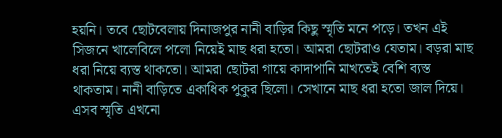হয়নি। তবে ছোটবেলায় দিনাজপুর নানী বাড়ির কিছু স্মৃতি মনে পড়ে। তখন এই সিজনে খালেবিলে পলো নিয়েই মাছ ধরা হতো। আমরা ছোটরাও যেতাম। বড়রা মাছ ধরা নিয়ে ব্যস্ত থাকতো। আমরা ছোটরা গায়ে কাদাপানি মাখতেই বেশি ব্যস্ত থাকতাম। নানী বাড়িতে একাধিক পুকুর ছিলো। সেখানে মাছ ধরা হতো জাল দিয়ে। এসব স্মৃতি এখনো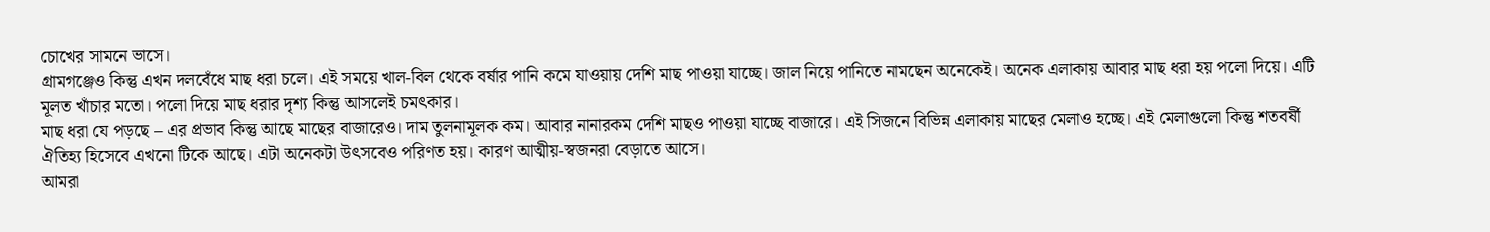চোখের সামনে ভাসে।
গ্রামগঞ্জেও কিন্তু এখন দলবেঁধে মাছ ধরা চলে। এই সময়ে খাল-বিল থেকে বর্ষার পানি কমে যাওয়ায় দেশি মাছ পাওয়া যাচ্ছে। জাল নিয়ে পানিতে নামছেন অনেকেই। অনেক এলাকায় আবার মাছ ধরা হয় পলো দিয়ে। এটি মূলত খাঁচার মতো। পলো দিয়ে মাছ ধরার দৃশ্য কিন্তু আসলেই চমৎকার।
মাছ ধরা যে পড়ছে – এর প্রভাব কিন্তু আছে মাছের বাজারেও। দাম তুলনামূলক কম। আবার নানারকম দেশি মাছও পাওয়া যাচ্ছে বাজারে। এই সিজনে বিভিন্ন এলাকায় মাছের মেলাও হচ্ছে। এই মেলাগুলো কিন্তু শতবর্ষী ঐতিহ্য হিসেবে এখনো টিকে আছে। এটা অনেকটা উৎসবেও পরিণত হয়। কারণ আত্মীয়-স্বজনরা বেড়াতে আসে।
আমরা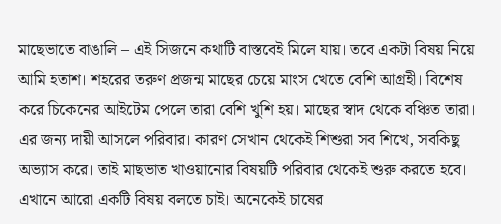মাছেভাতে বাঙালি – এই সিজনে কথাটি বাস্তবেই মিলে যায়। তবে একটা বিষয় নিয়ে আমি হতাশ। শহরের তরুণ প্রজন্ম মাছের চেয়ে মাংস খেতে বেশি আগ্রহী। বিশেষ করে চিকেনের আইটেম পেলে তারা বেশি খুশি হয়। মাছের স্বাদ থেকে বঞ্চিত তারা। এর জন্য দায়ী আসলে পরিবার। কারণ সেখান থেকেই শিশুরা সব শিখে, সবকিছু অভ্যাস করে। তাই মাছভাত খাওয়ানোর বিষয়টি পরিবার থেকেই শুরু করতে হবে।
এখানে আরো একটি বিষয় বলতে চাই। অনেকেই চাষের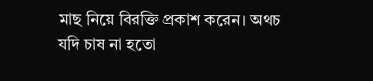মাছ নিয়ে বিরক্তি প্রকাশ করেন। অথচ যদি চাষ না হতো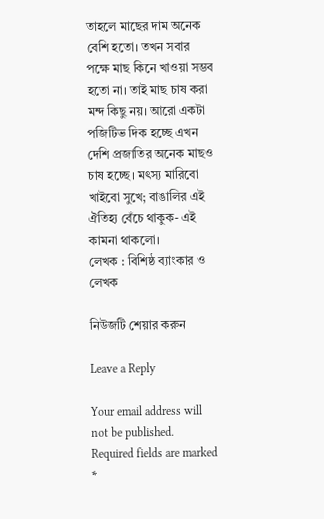তাহলে মাছের দাম অনেক বেশি হতো। তখন সবার পক্ষে মাছ কিনে খাওয়া সম্ভব হতো না। তাই মাছ চাষ করা মন্দ কিছু নয়। আরো একটা পজিটিভ দিক হচ্ছে এখন দেশি প্রজাতির অনেক মাছও চাষ হচ্ছে। মৎস্য মারিবো খাইবো সুখে; বাঙালির এই ঐতিহ্য বেঁচে থাকুক- এই কামনা থাকলো।
লেখক : বিশিষ্ঠ ব্যাংকার ও লেখক

নিউজটি শেয়ার করুন

Leave a Reply

Your email address will not be published. Required fields are marked *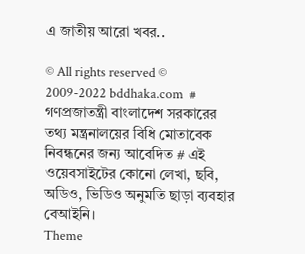এ জাতীয় আরো খবর..

© All rights reserved © 2009-2022 bddhaka.com  # গণপ্রজাতন্ত্রী বাংলাদেশ সরকারের তথ্য মন্ত্রনালয়ের বিধি মোতাবেক নিবন্ধনের জন্য আবেদিত # এই ওয়েবসাইটের কোনো লেখা, ছবি, অডিও, ভিডিও অনুমতি ছাড়া ব্যবহার বেআইনি।
Theme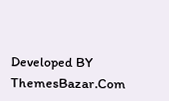Developed BY ThemesBazar.Com